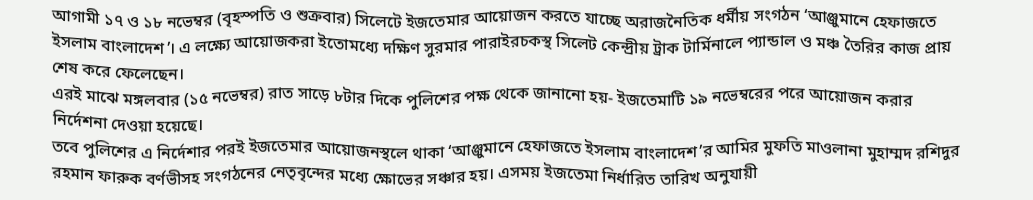আগামী ১৭ ও ১৮ নভেম্বর (বৃহস্পতি ও শুক্রবার) সিলেটে ইজতেমার আয়োজন করতে যাচ্ছে অরাজনৈতিক ধর্মীয় সংগঠন ‘আঞ্জুমানে হেফাজতে ইসলাম বাংলাদেশ’। এ লক্ষ্যে আয়োজকরা ইতোমধ্যে দক্ষিণ সুরমার পারাইরচকস্থ সিলেট কেন্দ্রীয় ট্রাক টার্মিনালে প্যান্ডাল ও মঞ্চ তৈরির কাজ প্রায় শেষ করে ফেলেছেন।
এরই মাঝে মঙ্গলবার (১৫ নভেম্বর) রাত সাড়ে ৮টার দিকে পুলিশের পক্ষ থেকে জানানো হয়- ইজতেমাটি ১৯ নভেম্বরের পরে আয়োজন করার নির্দেশনা দেওয়া হয়েছে।
তবে পুলিশের এ নির্দেশার পরই ইজতেমার আয়োজনস্থলে থাকা ‘আঞ্জুমানে হেফাজতে ইসলাম বাংলাদেশ’র আমির মুফতি মাওলানা মুহাম্মদ রশিদুর রহমান ফারুক বর্ণভীসহ সংগঠনের নেতৃবৃন্দের মধ্যে ক্ষোভের সঞ্চার হয়। এসময় ইজতেমা নির্ধারিত তারিখ অনুযায়ী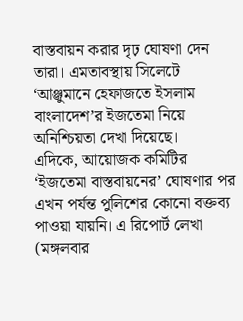বাস্তবায়ন করার দৃঢ় ঘোষণা দেন তারা। এমতাবস্থায় সিলেটে ‘আঞ্জুমানে হেফাজতে ইসলাম বাংলাদেশ’র ইজতেমা নিয়ে অনিশ্চিয়তা দেখা দিয়েছে।
এদিকে, আয়োজক কমিটির ‘ইজতেমা বাস্তবায়নের’ ঘোষণার পর এখন পর্যন্ত পুলিশের কোনো বক্তব্য পাওয়া যায়নি। এ রিপোর্ট লেখা (মঙ্গলবার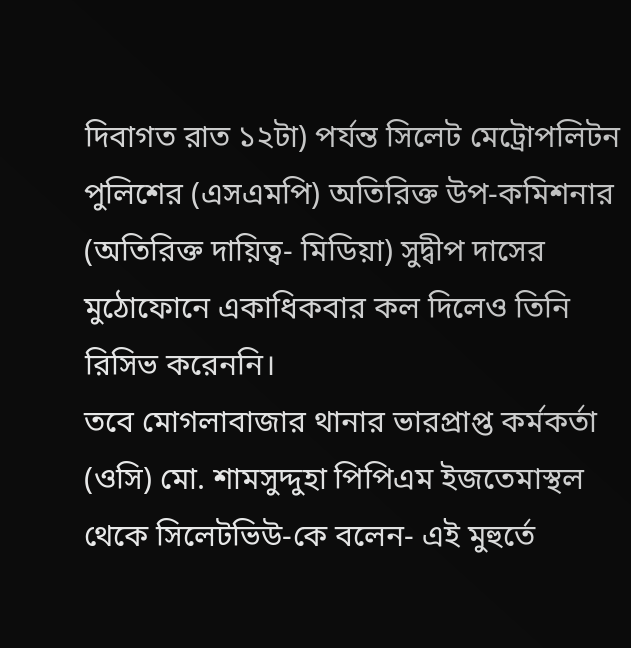দিবাগত রাত ১২টা) পর্যন্ত সিলেট মেট্রোপলিটন পুলিশের (এসএমপি) অতিরিক্ত উপ-কমিশনার (অতিরিক্ত দায়িত্ব- মিডিয়া) সুদ্বীপ দাসের মুঠোফোনে একাধিকবার কল দিলেও তিনি রিসিভ করেননি।
তবে মোগলাবাজার থানার ভারপ্রাপ্ত কর্মকর্তা (ওসি) মো. শামসুদ্দুহা পিপিএম ইজতেমাস্থল থেকে সিলেটভিউ-কে বলেন- এই মুহুর্তে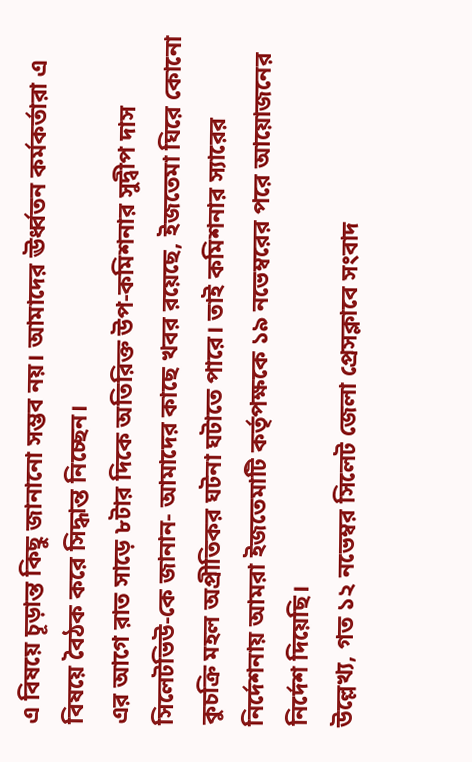এ বিষয়ে চূড়ান্ত কিছু জানানো সম্ভব নয়। আমাদের ঊর্ধ্বতন কর্মকর্তারা এ বিষয়ে বৈঠক করে সিদ্ধান্ত নিচ্ছেন।
এর আগে রাত সাড়ে ৮টার দিকে অতিরিক্ত উপ-কমিশনার সুদ্বীপ দাস সিলেটভিউ-কে জানান- আমাদের কাছে খবর রয়েছে, ইজতেমা ঘিরে কোনো কুচক্রি মহল অপ্রীতিকর ঘটনা ঘটাতে পারে। তাই কমিশনার স্যারের নির্দেশনায় আমরা ইজতেমাটি কর্তৃপক্ষকে ১৯ নভেম্বরের পরে আয়োজনের নির্দেশ দিয়েছি।
উল্লেখ্য, গত ১২ নভেম্বর সিলেট জেলা প্রেসক্লাবে সংবাদ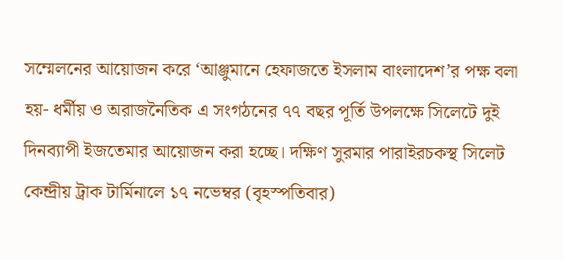সম্মেলনের আয়োজন করে ‘আঞ্জুমানে হেফাজতে ইসলাম বাংলাদেশ’র পক্ষ বলা হয়- ধর্মীয় ও অরাজনৈতিক এ সংগঠনের ৭৭ বছর পূর্তি উপলক্ষে সিলেটে দুই দিনব্যাপী ইজতেমার আয়োজন করা হচ্ছে। দক্ষিণ সুরমার পারাইরচকস্থ সিলেট কেন্দ্রীয় ট্রাক টার্মিনালে ১৭ নভেম্বর (বৃহস্পতিবার)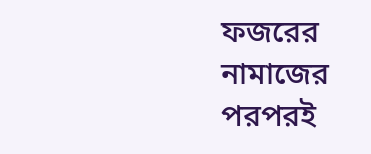ফজরের নামাজের পরপরই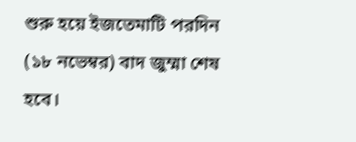শুরু হয়ে ইজতেমাটি পরদিন (১৮ নভেম্বর) বাদ জুম্মা শেষ হবে।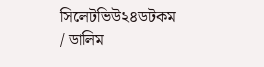সিলেটভিউ২৪ডটকম / ডালিম